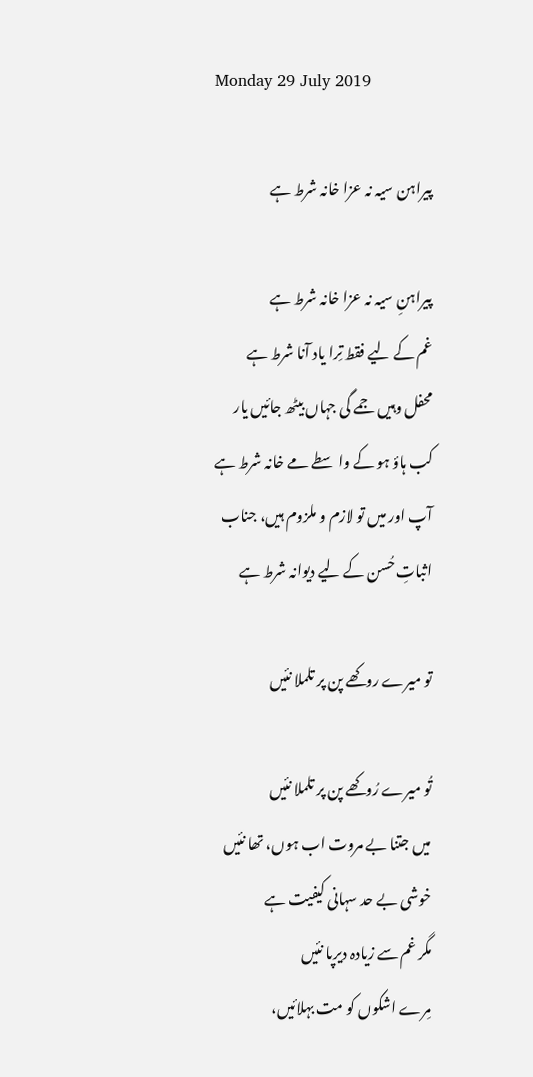Monday 29 July 2019

پیراہن سیہ نہ عزا خانہ شرط ہے

پیراہنِ سیہ نہ عزا خانہ شرط ہے
غم کے لیے فقط تِرا یاد آنا شرط ہے
محفل وہیں جمے گی جہاں بیٹھ جائیں یار
کب ہاؤ ہو کے واسطے مے خانہ شرط ہے
آپ اور میں تو لازم و ملزوم ہیں، جناب
اثباتِ حُسن کے لیے دیوانہ شرط ہے

تو میرے روکھے پن پر تلملا نئیں

تُو میرے رُوکھے پن پر تلملا نئیں
میں جتنا بے مروت اب ہوں، تھا نئیں
خوشی بے حد سہانی کیفیت ہے
مگر غم سے زیادہ دیرپا نئیں
مِرے اشکوں کو مت بہلائیں،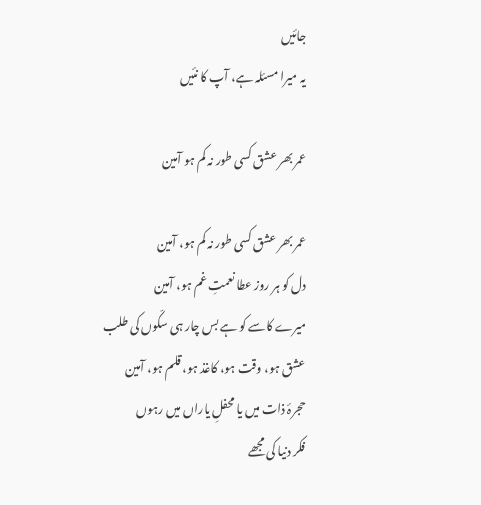جائیں
یہ میرا مسئلہ ہے، آپ کا نئیں

عمر بھر عشق کسی طور نہ کم ہو آمین

عمر بھر عشق کسی طور نہ کم ہو، آمین
دل کو ہر روز عطا نعمتِ غم ہو، آمین
میرے کاسے کو ہے بس چار ہی سکّوں کی طلب
عشق ہو، وقت ہو، کاغذ ہو، قلم ہو، آمین
حجرۂ ذات میں یا محفلِ یاراں میں رہوں
فکر دنیا کی مجھے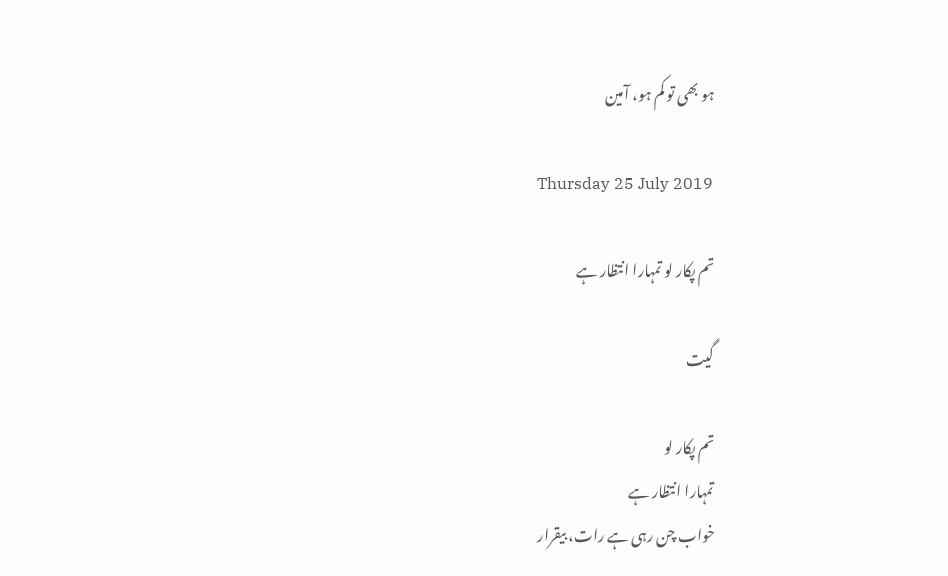ہو بھی تو کم ہو، آمین

Thursday 25 July 2019

تم پکار لو تمہارا انتظار ہے

گیت

تم پکار لو
تمہارا انتظار ہے
خواب چن رہی ہے رات، بیقرار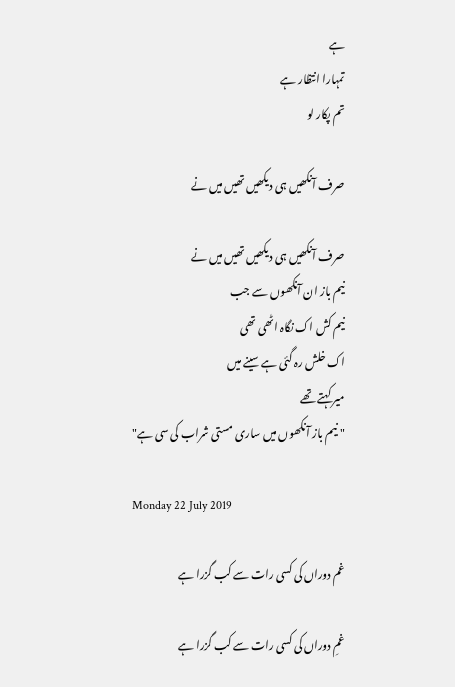ہے
تمہارا انتظار ہے
تم پکار لو

صرف آنکھیں ہی دیکھیں تھیں میں نے

صرف آنکھیں ہی دیکھیں تھیں میں نے
نیم باز ان آنکھوں سے جب
نیم کش اک نگاہ اٹھی تھی
اک خلش رہ گئی ہے سینے میں
میر کہتے تھے
"نیم باز آنکھوں میں ساری مستی شراب کی سی ہے"

Monday 22 July 2019

غم دوراں کی کسی رات سے کب گزرا ہے

غمِ دوراں کی کسی رات سے کب گزرا ہے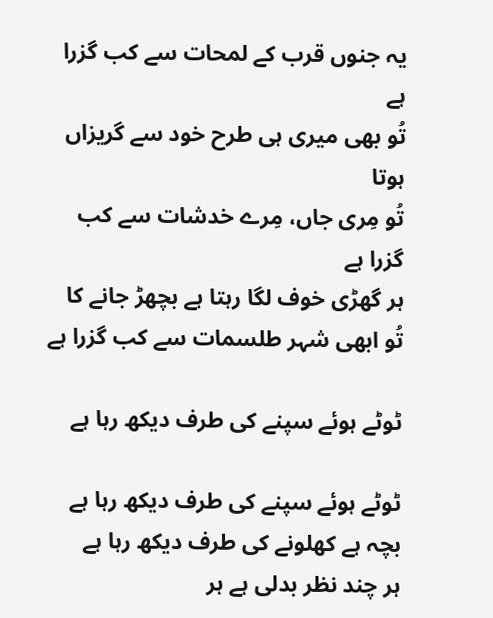یہ جنوں قرب کے لمحات سے کب گزرا ہے
تُو بھی میری ہی طرح خود سے گریزاں ہوتا
تُو مِری جاں، مِرے خدشات سے کب گزرا ہے
ہر گھڑی خوف لگا رہتا ہے بچھڑ جانے کا
تُو ابھی شہر طلسمات سے کب گزرا ہے

ٹوٹے ہوئے سپنے کی طرف دیکھ رہا ہے

ٹوٹے ہوئے سپنے کی طرف دیکھ رہا ہے
بچہ ہے کھلونے کی طرف دیکھ رہا ہے
ہر چند نظر بدلی ہے ہر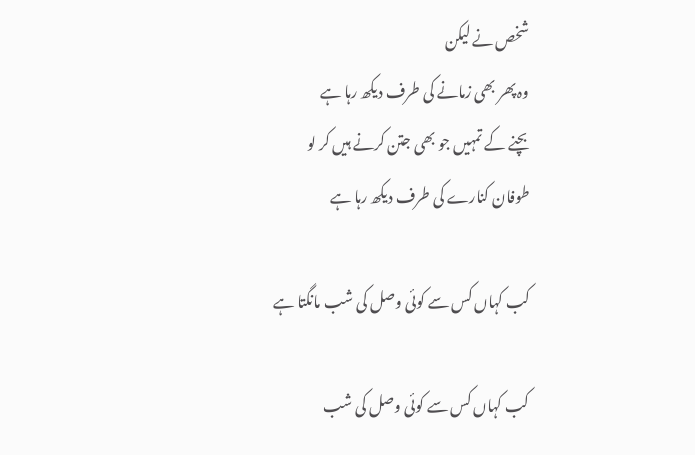شخص نے لیکن
وہ پھر بھی زمانے کی طرف دیکھ رہا ہے
بچنے کے تمہیں جو بھی جتن کرنے ہیں کر لو
طوفان کنارے کی طرف دیکھ رہا ہے

کب کہاں کس سے کوئی وصل کی شب مانگتا ہے

کب کہاں کس سے کوئی وصل کی شب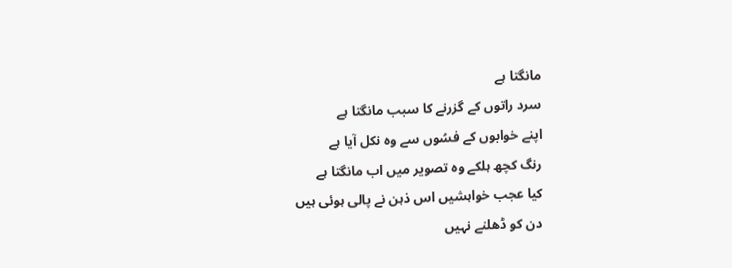مانگتا ہے
سرد راتوں کے گزرنے کا سبب مانگتا ہے
اپنے خوابوں کے فسُوں سے وہ نکل آیا ہے
رنگ کچھ ہلکے وہ تصویر میں اب مانگتا ہے
کیا عجب خواہشیں اس ذہن نے پالی ہوئی ہیں
دن کو ڈھلنے نہیں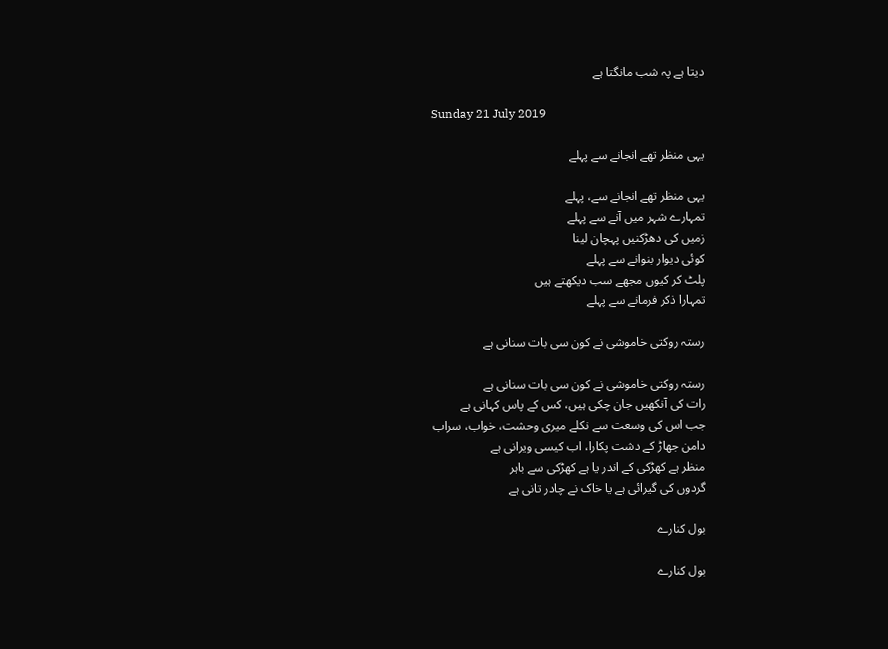دیتا ہے پہ شب مانگتا ہے

Sunday 21 July 2019

یہی منظر تھے انجانے سے پہلے

یہی منظر تھے انجانے سے، پہلے
تمہارے شہر میں آنے سے پہلے
زمیں کی دھڑکنیں پہچان لینا
کوئی دیوار بنوانے سے پہلے
پلٹ کر کیوں مجھے سب دیکھتے ہیں
تمہارا ذکر فرمانے سے پہلے

رستہ روکتی خاموشی نے کون سی بات سنانی ہے

رستہ روکتی خاموشی نے کون سی بات سنانی ہے
رات کی آنکھیں جان چکی ہیں، کس کے پاس کہانی ہے
جب اس کی وسعت سے نکلے میری وحشت، خواب، سراب
دامن جھاڑ کے دشت پکارا، اب کیسی ویرانی ہے
منظر ہے کھڑکی کے اندر یا ہے کھڑکی سے باہر
گردوں کی گیرائی ہے یا خاک نے چادر تانی ہے

بول کنارے

بول کنارے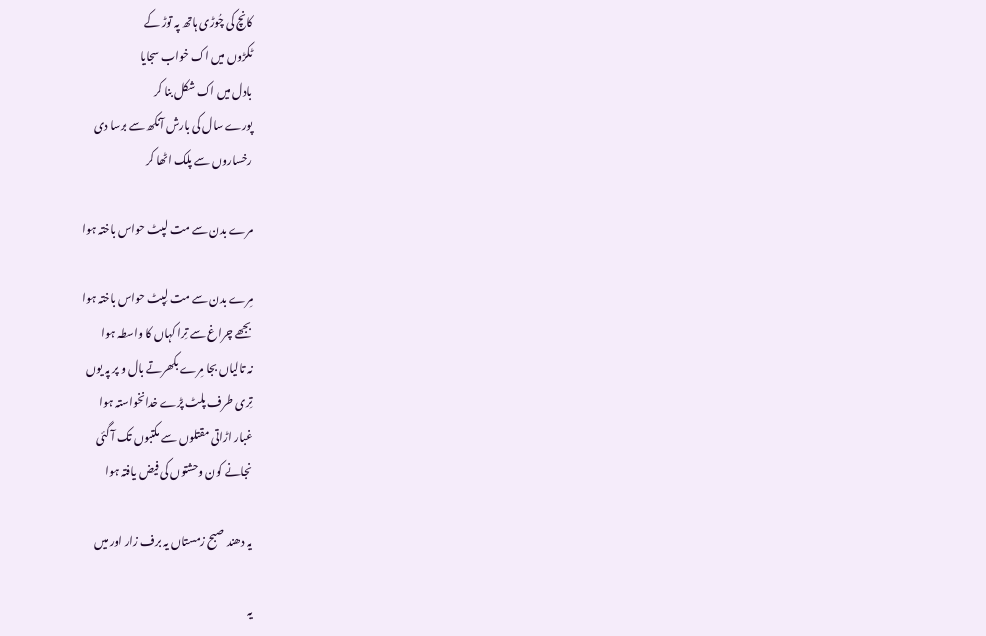کانچ کی چُوڑی ہاتھ پہ توڑ کے
ٹکڑوں میں اک خواب سجایا
بادل میں اک شکل بنا کر
پورے سال کی بارش آنکھ سے برسا دی
رخساروں سے پلک اٹھا کر

مرے بدن سے مت لپٹ حواس باختہ ہوا

مِرے بدن سے مت لِپٹ حواس باختہ ہوا
بجھے چراغ سے تِرا کہاں کا واسطہ ہوا
نہ تالیاں بجا مِرے بکھرتے بال و پر پہ یوں
تِری طرف پلٹ پڑے خدانخواستہ ہوا
غبار اڑاتی مقتلوں سے مکتبوں تک آ گئی
نجانے کون وحشتوں کی فیض یافتہ ہوا

یہ دھند صبح زمستاں یہ برف زار اور میں

یہ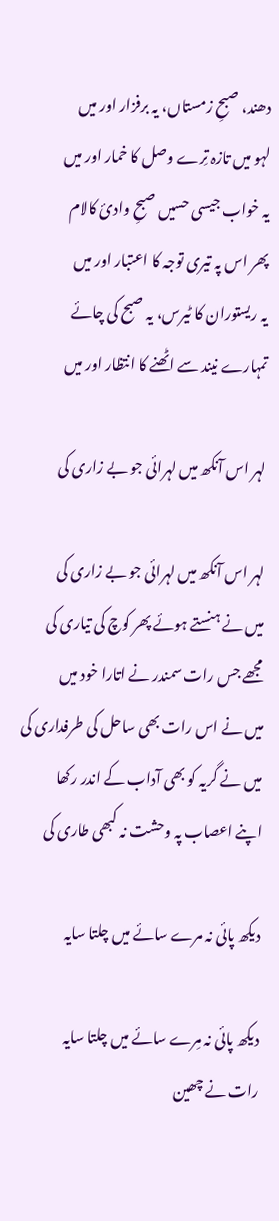دھند، صبحِ زمستاں، یہ برفزار اور میں
لہو میں تازہ تِرے وصل کا خمار اور میں
یہ خواب جیسی حسیں صبحِ وادئ کالام
پھر اس پہ تیری توجہ کا اعتبار اور میں
یہ ریستوران کا ٹیرس، یہ صبح کی چائے
تمہارے نیند سے اٹھنے کا انتظار اور میں

لہر اس آنکھ میں لہرائی جو بے زاری کی

لہر اس آنکھ میں لہرائی جو بے زاری کی
میں نے ہنستے ہوئے پھر کوچ کی تیاری کی
مجھے جس رات سمندر نے اتارا خود میں
میں نے اس رات بھی ساحل کی طرفداری کی
میں نے گریہ کو بھی آداب کے اندر رکھا
اپنے اعصاب پہ وحشت نہ کبھی طاری کی

دیکھ پائی نہ مرے سائے میں چلتا سایہ

دیکھ پائی نہ مِرے سائے میں چلتا سایہ
رات نے چھین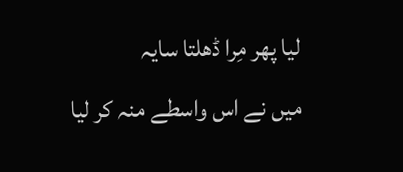لیا پھر مِرا ڈھلتا سایہ
میں نے اس واسطے منہ کر لیا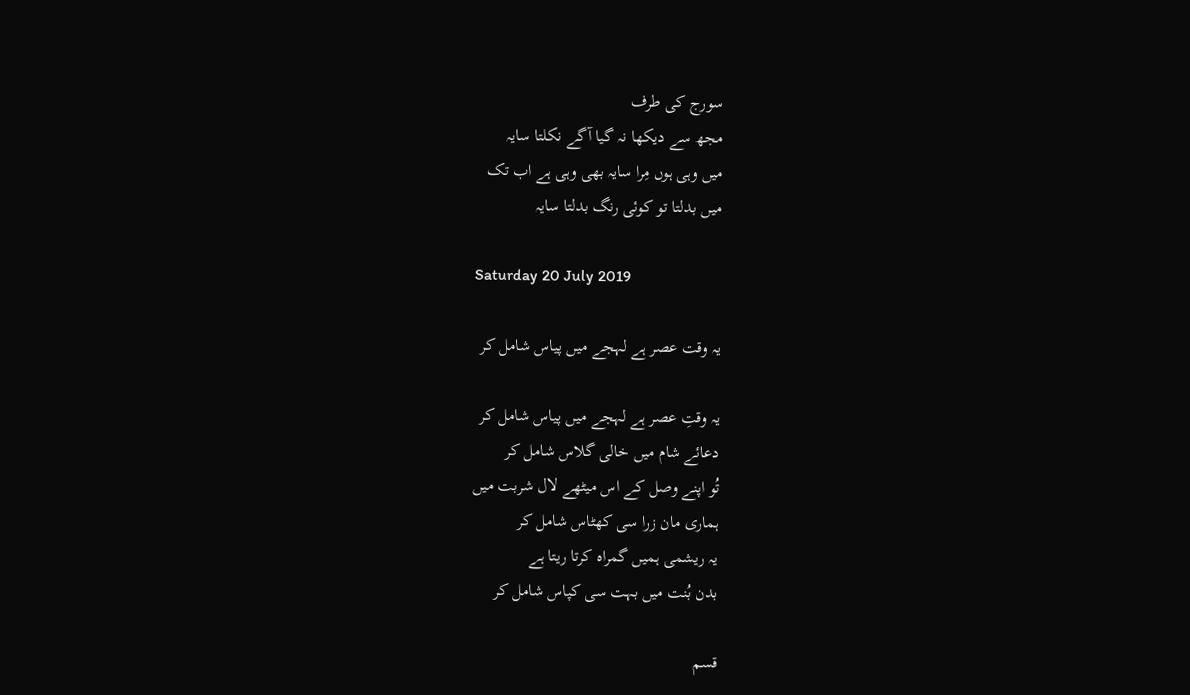سورج کی طرف
مجھ سے دیکھا نہ گیا آگے نکلتا سایہ
میں وہی ہوں مِرا سایہ بھی وہی ہے اب تک
میں بدلتا تو کوئی رنگ بدلتا سایہ

Saturday 20 July 2019

یہ وقت عصر ہے لہجے میں پیاس شامل کر

یہ وقتِ عصر ہے لہجے میں پیاس شامل کر
دعائے شام میں خالی گلاس شامل کر
تُو اپنے وصل کے اس میٹھے لال شربت میں
ہماری مان زرا سی کھٹاس شامل کر
یہ ریشمی ہمیں گمراہ کرتا ریتا ہے
بدن بُنت میں بہت سی کپاس شامل کر

قسم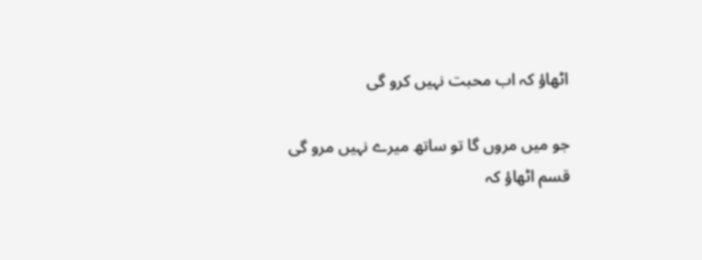اٹھاؤ کہ اب محبت نہیں کرو گی

جو میں مروں گا تو ساتھ میرے نہیں مرو گی
قسم اٹھاؤ کہ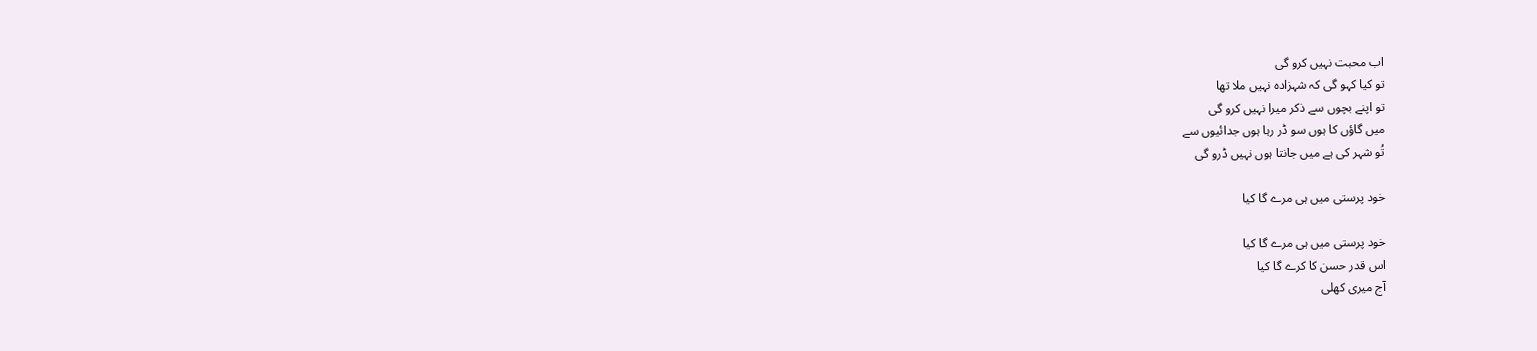اب محبت نہیں کرو گی
تو کیا کہو گی کہ شہزادہ نہیں ملا تھا
تو اپنے بچوں سے ذکر میرا نہیں کرو گی
میں گاؤں کا ہوں سو ڈر رہا ہوں جدائیوں سے
تُو شہر کی ہے میں جانتا ہوں نہیں ڈرو گی

خود پرستی میں ہی مرے گا کیا

خود پرستی میں ہی مرے گا کیا
اس قدر حسن کا کرے گا کیا
آج میری کھلی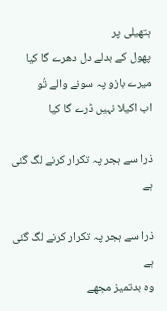ہتھیلی پر
پھول کے بدلے دل دھرے گا کیا
میرے بازو پہ سونے والے تُو
اب اکیلا نہیں ڈرے گا کیا

ذرا سے ہجر پہ تکرار کرنے لگ گئی ہے

ذرا سے ہجر پہ تکرار کرنے لگ گئی ہے
وہ بدتمیز مجھے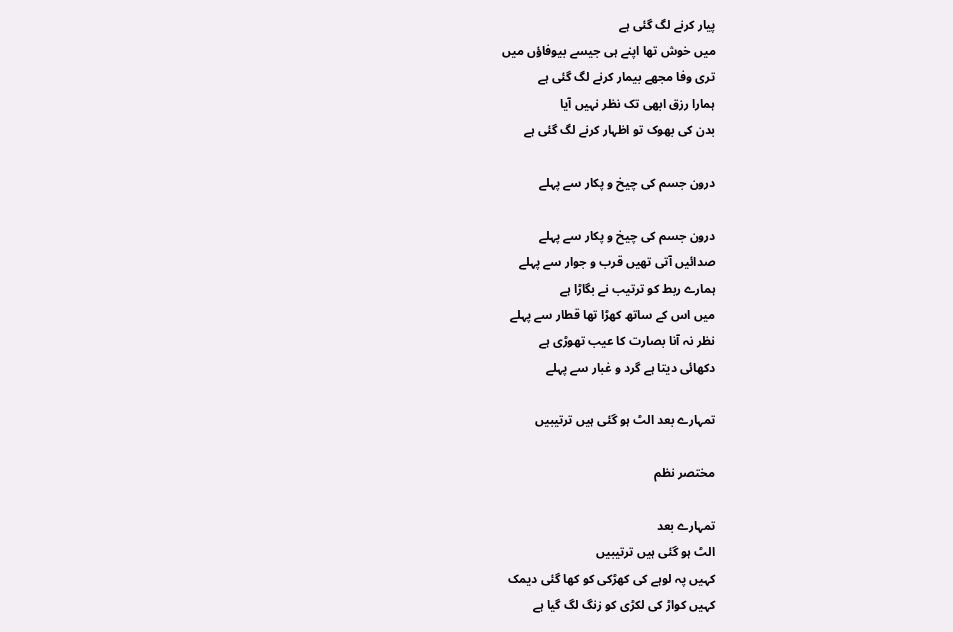پیار کرنے لگ گئی ہے
میں خوش تھا اپنے ہی جیسے بیوفاؤں میں
تری وفا مجھے بیمار کرنے لگ گئی ہے
ہمارا رزق ابھی تک نظر نہیں آیا
بدن کی بھوک تو اظہار کرنے لگ گئی ہے

درون جسم کی چیخ و پکار سے پہلے

درون جسم کی چیخ و پکار سے پہلے
صدائیں آتی تھیں قرب و جوار سے پہلے
ہمارے ربط کو ترتیب نے بگاڑا ہے
میں اس کے ساتھ کھڑا تھا قطار سے پہلے
نظر نہ آنا بصارت کا عیب تھوڑی ہے
دکھائی دیتا ہے گرد و غبار سے پہلے

تمہارے بعد الٹ ہو گئی ہیں ترتیبیں

مختصر نظم

تمہارے بعد
الٹ ہو گئی ہیں ترتیبیں
کہیں پہ لوہے کی کھڑکی کو کھا گئی دیمک
کہیں کواڑ کی لکڑی کو زنگ لگ گیا ہے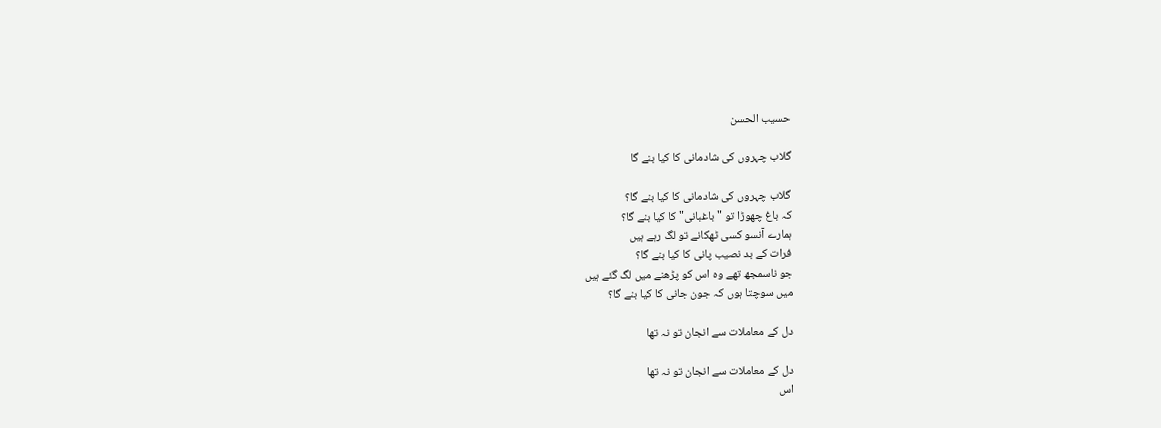حسیب الحسن

گلاب چہروں کی شادمانی کا کیا بنے گا

گلاب چہروں کی شادمانی کا کیا بنے گا؟
کہ باغ چھوڑا تو "باغبانی" کا کیا بنے گا؟
ہمارے آنسو کسی ٹھکانے تو لگ رہے ہیں
فرات کے بد نصیب پانی کا کیا بنے گا؟
جو ناسمجھ تھے وہ اس کو پڑھنے میں لگ گئے ہیں
میں سوچتا ہوں کہ جون جانی کا کیا بنے گا؟

دل کے معاملات سے انجان تو نہ تھا

دل کے معاملات سے انجان تو نہ تھا
اس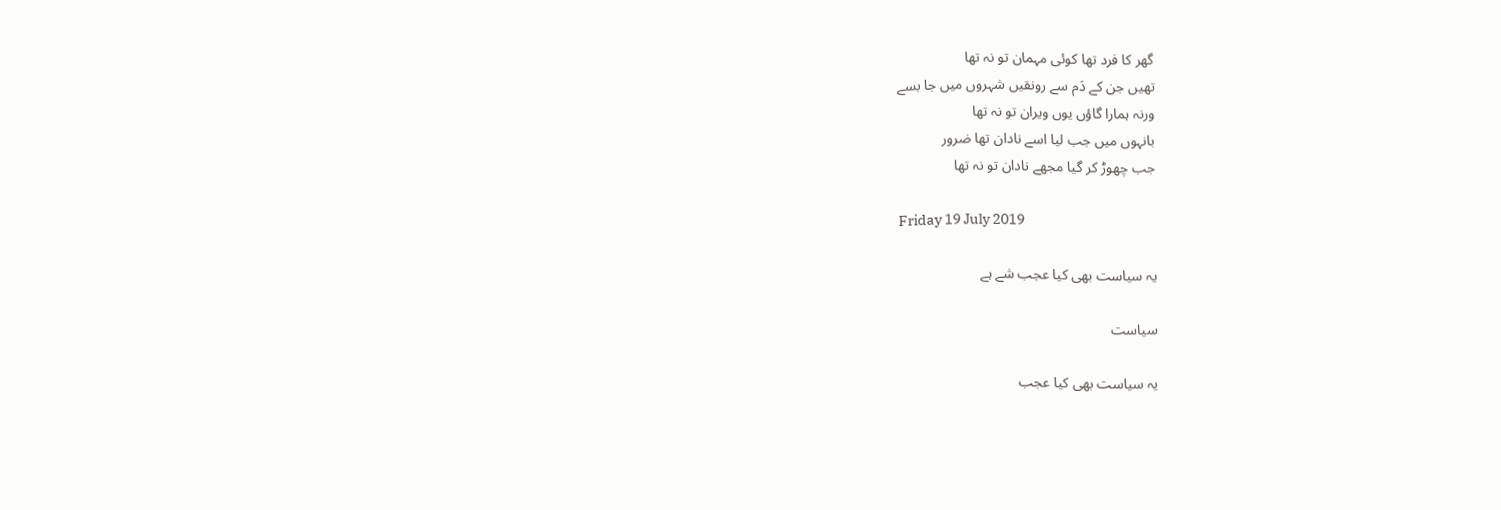گھر کا فرد تھا کوئی مہمان تو نہ تھا
تھیں جن کے دَم سے رونقیں شہروں میں جا بسے
ورنہ ہمارا گاؤں یوں ویران تو نہ تھا
بانہوں میں جب لیا اسے نادان تھا ضرور
جب چھوڑ کر گیا مجھے نادان تو نہ تھا

Friday 19 July 2019

یہ سیاست بھی کیا عجب شے ہے

سیاست

یہ سیاست بھی کیا عجب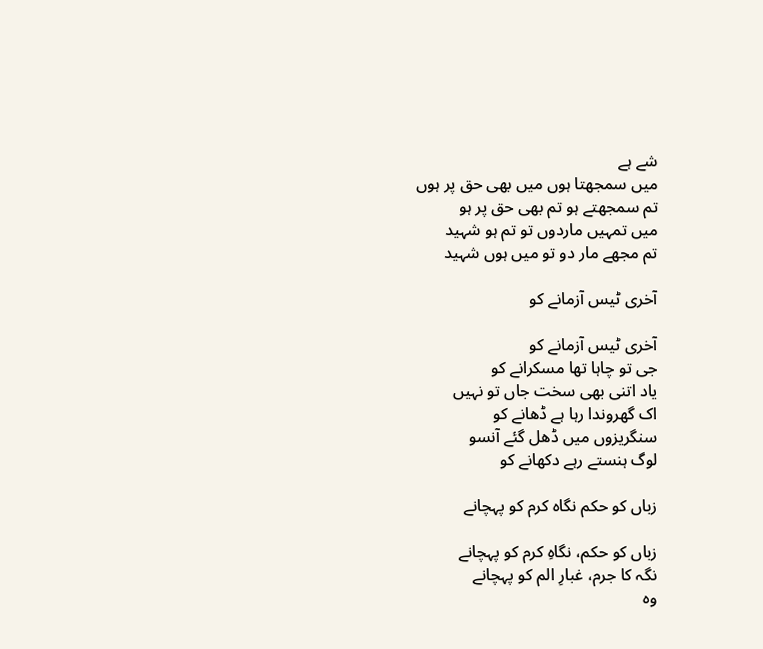شے ہے
میں سمجھتا ہوں میں بھی حق پر ہوں
تم سمجھتے ہو تم بھی حق پر ہو
میں تمہیں ماردوں تو تم ہو شہید
تم مجھے مار دو تو میں ہوں شہید

آخری ٹیس آزمانے کو

آخری ٹیس آزمانے کو
جی تو چاہا تھا مسکرانے کو
یاد اتنی بھی سخت جاں تو نہیں
اک گھروندا رہا ہے ڈھانے کو
سنگریزوں میں ڈھل گئے آنسو
لوگ ہنستے رہے دکھانے کو

زباں کو حکم نگاہ کرم کو پہچانے

زباں کو حکم، نگاہِ کرم کو پہچانے
نگہ کا جرم، غبارِ الم کو پہچانے
وہ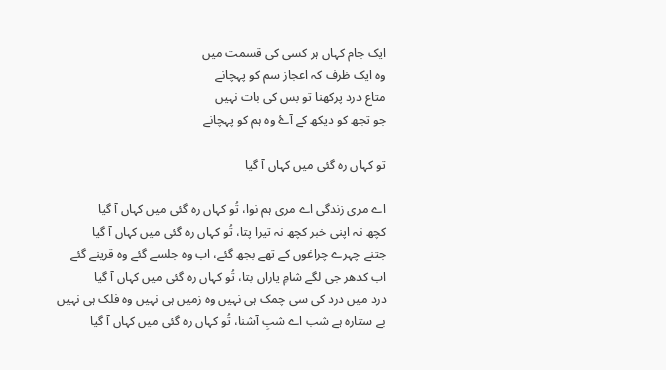ایک جام کہاں ہر کسی کی قسمت میں
وہ ایک ظرف کہ اعجاز‌ سم کو پہچانے
متاع درد پرکھنا تو بس کی بات نہیں
جو تجھ کو دیکھ کے آۓ وہ ہم کو پہچانے

تو کہاں رہ گئی میں کہاں آ گیا

اے مری زندگی اے مری ہم نوا، تُو کہاں رہ گئی میں کہاں آ گیا
کچھ نہ اپنی خبر کچھ نہ تیرا پتا، تُو کہاں رہ گئی میں کہاں آ گیا
جتنے چہرے چراغوں کے تھے بجھ گئے، اب وہ جلسے گئے وہ قرینے گئے
اب کدھر جی لگے شامِ یاراں بتا، تُو کہاں رہ گئی میں کہاں آ گیا
درد میں درد کی سی چمک ہی نہیں وہ زمیں ہی نہیں وہ فلک ہی نہیں
بے ستارہ ہے شب اے شبِ آشنا، تُو کہاں رہ گئی میں کہاں آ گیا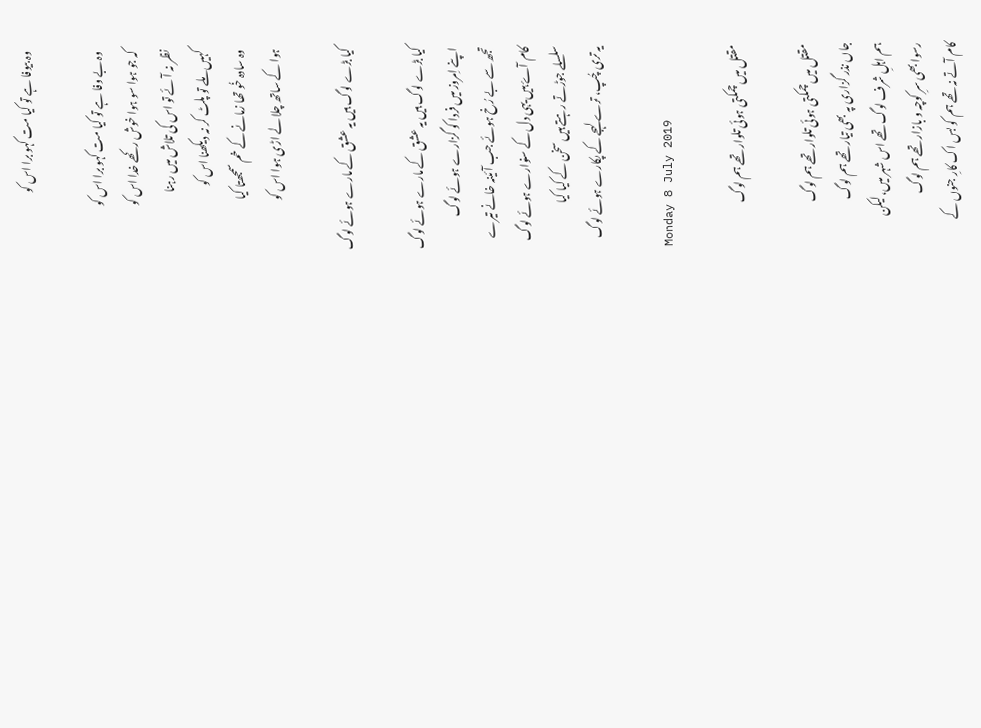وہ بیوفا ہے تو کیا مت کہو برا اس کو

وہ بے وفا ہے تو کیا مت کہو برا اس کو
کہ جو ہوا سو ہوا خوش رکھے خدا اس کو
نظر نہ آئے تو اس کی تلاش میں رہنا
کہیں ملے تو پلٹ کر نہ دیکھنا اس کو
وہ سادہ خُو تھا زمانے کے خم سمجھتا کیا
ہوا کے ساتھ چلا لے اڑی ہوا اس کو

کیا بڑے لوگ ہیں یہ عشق کے مارے ہوئے لوگ

کیا بڑے لوگ ہیں یہ عشق کے مارے ہوئے لوگ
اپنے اِمروز میں فردا کو گزارے ہوئے لوگ
تجھ سے بے رُخ ہوئے جب آئینہ خانے تیرے
کام آۓ ہیں یہی دل کے سنوارے ہوئے لوگ
سلسلے جوڑتے رہتے ہیں سخن کے کیا کیا
یہ تری چُپ، ترے لہجے کے پکارے ہوئے لوگ

Monday 8 July 2019

مقتل میں چمکتی ہوئی تلوار تھے ہم لوگ

مقتل میں چمکتی ہوئی تلوار تھے ہم لوگ
جاں نذر گزاری پہ بھی تیار تھے ہم لوگ
ہم اہلِ شرف لوگ تھے اس شہر میں، لیکن
رسوا بھی سرِ کوچہ و بازار تھے ہم لوگ
کام آتے نہ تھے ہم کو بس اک کارِ جنوں کے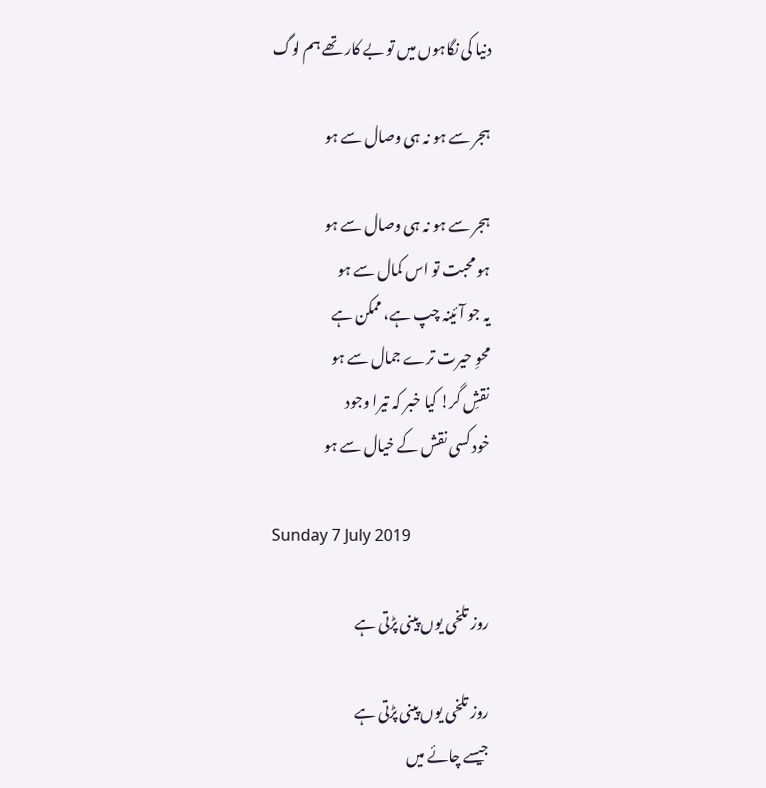دنیا کی نگاہوں میں تو بے کار تھے ہم لوگ

ہجر سے ہو نہ ہی وصال سے ہو

ہجر سے ہو نہ ہی وصال سے ہو
ہو محبت تو اس کمال سے ہو
یہ جو آئینہ چپ ہے، ممکن ہے
محوِ حیرت ترے جمال سے ہو
نقشِ گر! کیا خبر کہ تیرا وجود
خود کسی نقش کے خیال سے ہو

Sunday 7 July 2019

روز تلخی یوں پینی پڑتی ہے

روز تلخی یوں پینی پڑتی ہے
جیسے چائے میں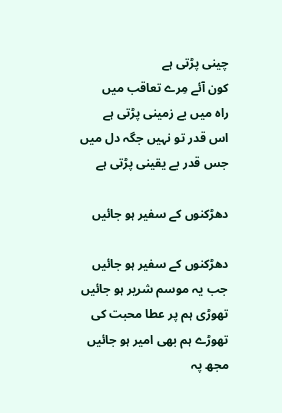چینی پڑتی ہے
کون آئے مِرے تعاقب میں
راہ میں بے زمینی پڑتی ہے
اس قدر تو نہیں جگہ دل میں
جس قدر بے یقینی پڑتی ہے

دھڑکنوں کے سفیر ہو جائیں

دھڑکنوں کے سفیر ہو جائیں
جب یہ موسم شریر ہو جائیں
تھوڑی ہم پر عطا محبت کی
تھوڑے ہم بھی امیر ہو جائیں
مجھ پہ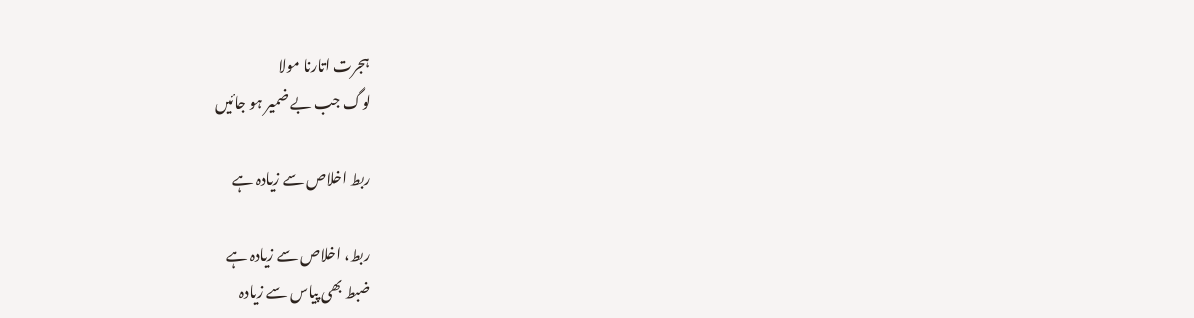ہجرت اتارنا مولا
لوگ جب بے ضمیر ہو جائیں

ربط اخلاص سے زیادہ ہے

ربط، اخلاص سے زیادہ ہے
ضبط بھی پیاس سے زیادہ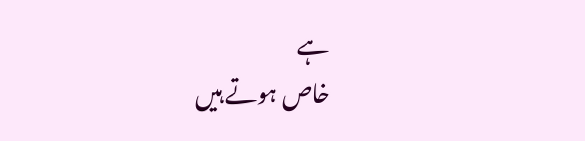ہے
خاص ہوتے ہیں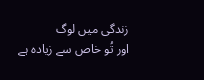زندگی میں لوگ
اور تُو خاص سے زیادہ ہے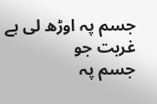جسم پہ اوڑھ لی ہے غربت جو
جسم پہ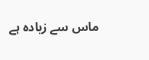ماس سے زیادہ ہے